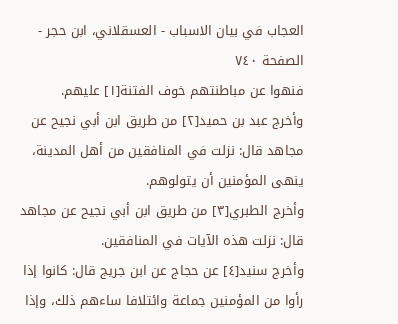العجاب في بيان الاسباب - العسقلاني، ابن حجر - الصفحة ٧٤٠
فنهوا عن مباطنتهم خوف الفتنة[١] عليهم.
وأخرج عبد بن حميد[٢] من طريق ابن أبي نجيح عن مجاهد قال: نزلت في المنافقين من أهل المدينة، ينهى المؤمنين أن يتولوهم.
وأخرج الطبري[٣] من طريق ابن أبي نجيح عن مجاهد قال: نزلت هذه الآيات في المنافقين.
وأخرج سنيد[٤] عن حجاج عن ابن جريج قال: كانوا إذا رأوا من المؤمنين جماعة وائتلافا ساءهم ذلك، وإذا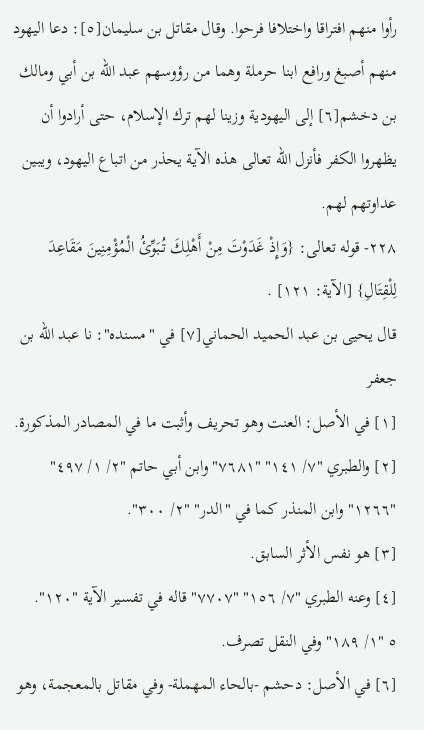رأوا منهم افتراقا واختلافا فرحوا. وقال مقاتل بن سليمان[٥]: دعا اليهود منهم أصبغ ورافع ابنا حرملة وهما من رؤوسهم عبد الله بن أبي ومالك بن دخشم[٦] إلى اليهودية وزينا لهم ترك الإسلام، حتى أرادوا أن يظهروا الكفر فأنزل الله تعالى هذه الآية يحذر من اتباع اليهود، ويبين عداوتهم لهم.
٢٢٨- قوله تعالى: {وَإِذْ غَدَوْتَ مِنْ أَهْلِكَ تُبَوِّئُ الْمُؤْمِنِينَ مَقَاعِدَ لِلْقِتَالِ} [الآية: ١٢١] .
قال يحيى بن عبد الحميد الحماني[٧] في "مسنده": نا عبد الله بن جعفر
[١] في الأصل: العنت وهو تحريف وأثبت ما في المصادر المذكورة.
[٢] والطبري "٧/ ١٤١" "٧٦٨١" وابن أبي حاتم "٢/ ١/ ٤٩٧" "١٢٦٦" وابن المنذر كما في "الدر" "٢/ ٣٠٠".
[٣] هو نفس الأثر السابق.
[٤] وعنه الطبري "٧/ ١٥٦" "٧٧٠٧" قاله في تفسير الآية "١٢٠".
٥ "١/ ١٨٩" وفي النقل تصرف.
[٦] في الأصل: دحشم -بالحاء المهملة- وفي مقاتل بالمعجمة، وهو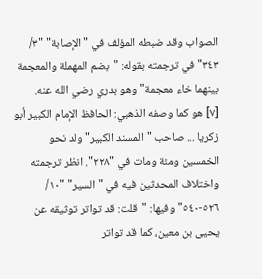الصواب وقد ضبطه المؤلف في "الإصابة" "٣/ ٣٤٣" في ترجمته بقوله: "بضم المهملة والمعجمة بينهما خاء معجمة" وهو بدري رضي الله عنه.
[٧] هو كما وصفه الذهبي: الحافظ الإمام الكبير أبو زكريا ... صاحب "المسند الكبير" ولد نحو الخمسين ومئة ومات في "٢٢٨". انظر ترجمته واختلاف المحدثين فيه في "السير" "١٠/ ٥٢٦-٥٤٠" وفيها: "قلت: قد تواتر توثيقه عن يحيى بن معين، كما قد تواتر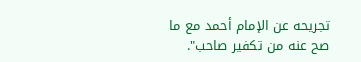تجريحه عن الإمام أحمد مع ما صح عنه من تكفير صاحب".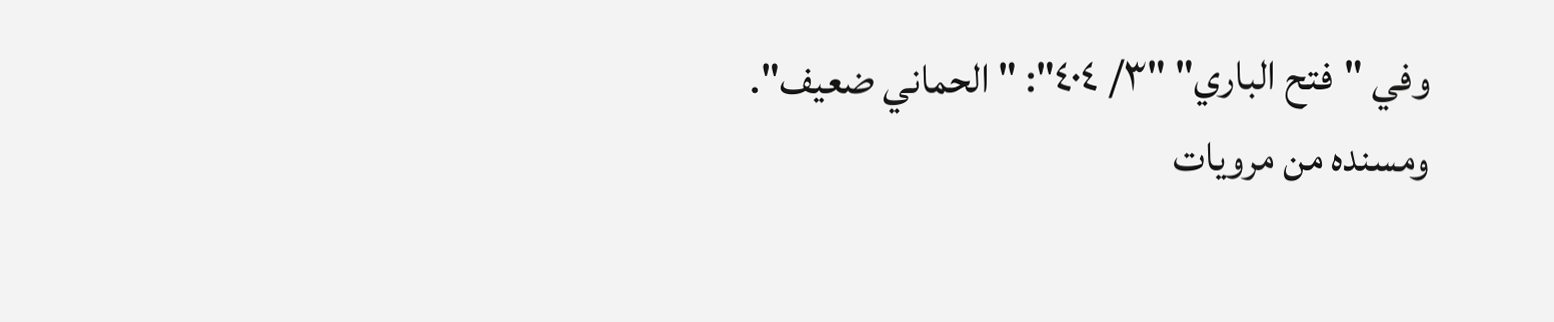وفي "فتح الباري" "٣/ ٤٠٤": "الحماني ضعيف". ومسنده من مرويات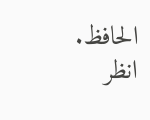الحافظ. انظر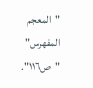"المعجم المفهرس" "ص١١٦".